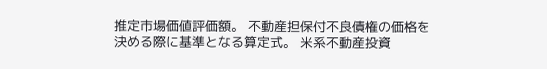推定市場価値評価額。 不動産担保付不良債権の価格を決める際に基準となる算定式。 米系不動産投資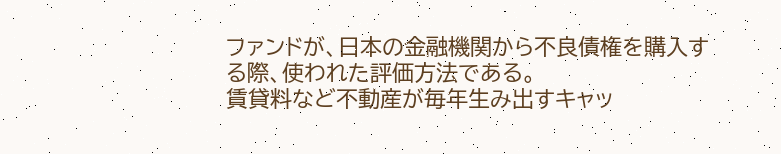ファンドが、日本の金融機関から不良債権を購入する際、使われた評価方法である。
賃貸料など不動産が毎年生み出すキャッ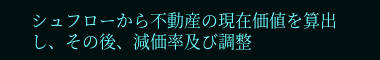シュフローから不動産の現在価値を算出し、その後、減価率及び調整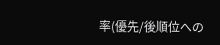率(優先/後順位への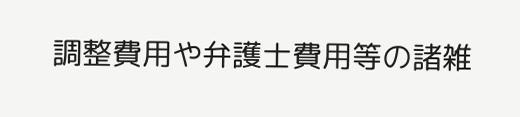調整費用や弁護士費用等の諸雑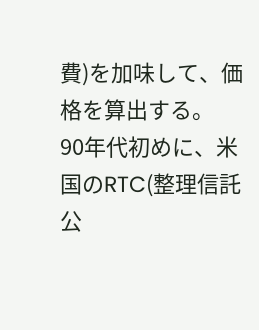費)を加味して、価格を算出する。
90年代初めに、米国のRTC(整理信託公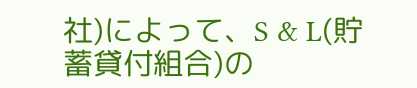社)によって、S & L(貯蓄貸付組合)の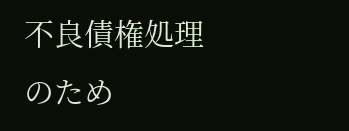不良債権処理のため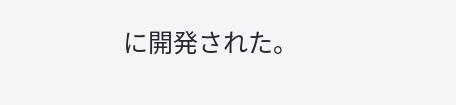に開発された。